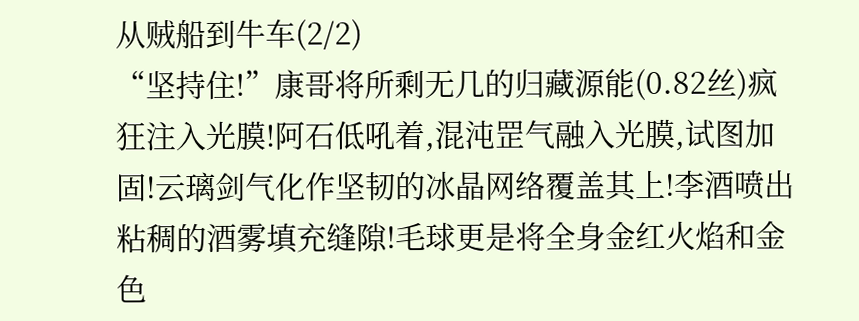从贼船到牛车(2/2)
“坚持住!”康哥将所剩无几的归藏源能(0.82丝)疯狂注入光膜!阿石低吼着,混沌罡气融入光膜,试图加固!云璃剑气化作坚韧的冰晶网络覆盖其上!李酒喷出粘稠的酒雾填充缝隙!毛球更是将全身金红火焰和金色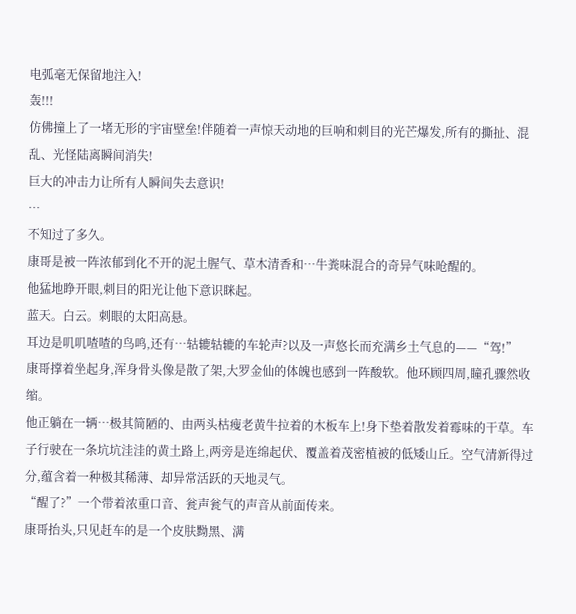电弧毫无保留地注入!
轰!!!
仿佛撞上了一堵无形的宇宙壁垒!伴随着一声惊天动地的巨响和刺目的光芒爆发,所有的撕扯、混乱、光怪陆离瞬间消失!
巨大的冲击力让所有人瞬间失去意识!
…
不知过了多久。
康哥是被一阵浓郁到化不开的泥土腥气、草木清香和…牛粪味混合的奇异气味呛醒的。
他猛地睁开眼,刺目的阳光让他下意识眯起。
蓝天。白云。刺眼的太阳高悬。
耳边是叽叽喳喳的鸟鸣,还有…轱辘轱辘的车轮声?以及一声悠长而充满乡土气息的——“驾!”
康哥撑着坐起身,浑身骨头像是散了架,大罗金仙的体魄也感到一阵酸软。他环顾四周,瞳孔骤然收缩。
他正躺在一辆…极其简陋的、由两头枯瘦老黄牛拉着的木板车上!身下垫着散发着霉味的干草。车子行驶在一条坑坑洼洼的黄土路上,两旁是连绵起伏、覆盖着茂密植被的低矮山丘。空气清新得过分,蕴含着一种极其稀薄、却异常活跃的天地灵气。
“醒了?”一个带着浓重口音、瓮声瓮气的声音从前面传来。
康哥抬头,只见赶车的是一个皮肤黝黑、满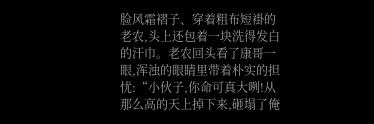脸风霜褶子、穿着粗布短褂的老农,头上还包着一块洗得发白的汗巾。老农回头看了康哥一眼,浑浊的眼睛里带着朴实的担忧:“小伙子,你命可真大咧!从那么高的天上掉下来,砸塌了俺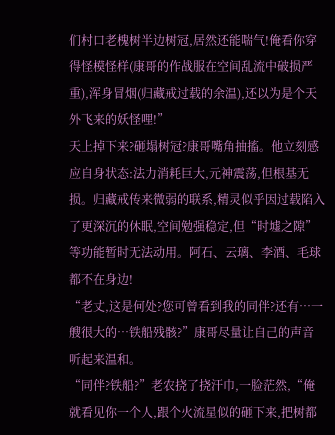们村口老槐树半边树冠,居然还能喘气!俺看你穿得怪模怪样(康哥的作战服在空间乱流中破损严重),浑身冒烟(归藏戒过载的余温),还以为是个天外飞来的妖怪哩!”
天上掉下来?砸塌树冠?康哥嘴角抽搐。他立刻感应自身状态:法力消耗巨大,元神震荡,但根基无损。归藏戒传来微弱的联系,精灵似乎因过载陷入了更深沉的休眠,空间勉强稳定,但“时墟之隙”等功能暂时无法动用。阿石、云璃、李酒、毛球都不在身边!
“老丈,这是何处?您可曾看到我的同伴?还有…一艘很大的…铁船残骸?”康哥尽量让自己的声音听起来温和。
“同伴?铁船?”老农挠了挠汗巾,一脸茫然,“俺就看见你一个人,跟个火流星似的砸下来,把树都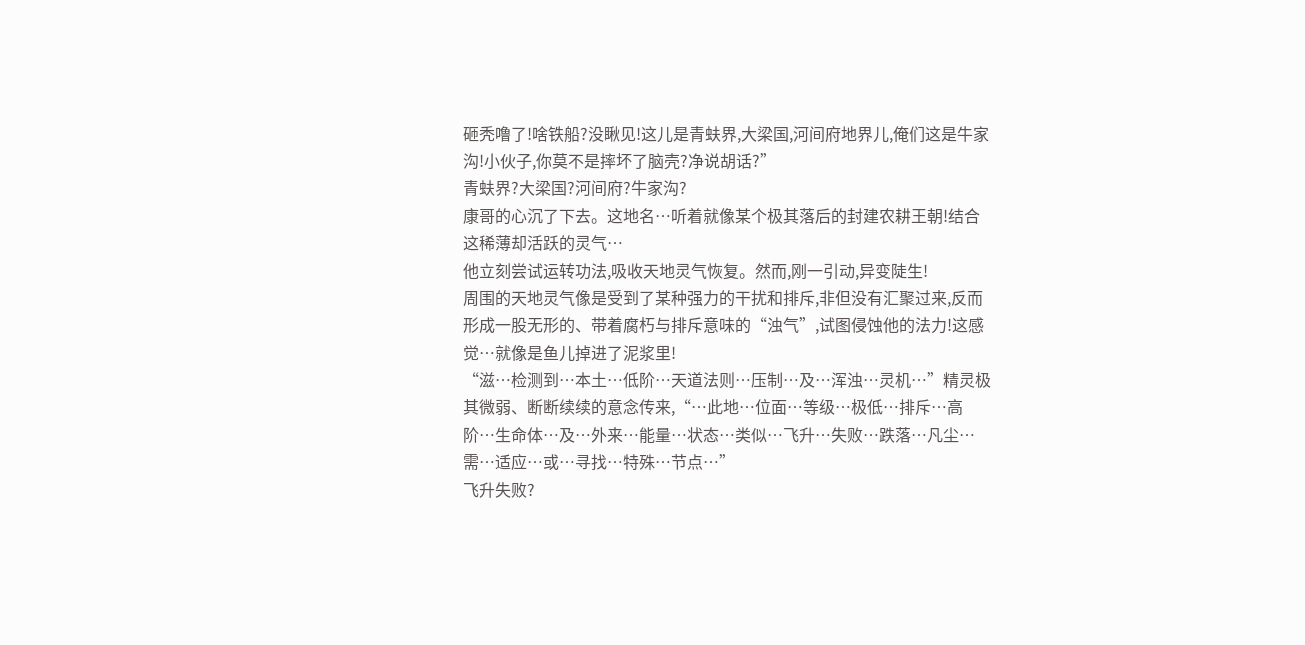砸秃噜了!啥铁船?没瞅见!这儿是青蚨界,大梁国,河间府地界儿,俺们这是牛家沟!小伙子,你莫不是摔坏了脑壳?净说胡话?”
青蚨界?大梁国?河间府?牛家沟?
康哥的心沉了下去。这地名…听着就像某个极其落后的封建农耕王朝!结合这稀薄却活跃的灵气…
他立刻尝试运转功法,吸收天地灵气恢复。然而,刚一引动,异变陡生!
周围的天地灵气像是受到了某种强力的干扰和排斥,非但没有汇聚过来,反而形成一股无形的、带着腐朽与排斥意味的“浊气”,试图侵蚀他的法力!这感觉…就像是鱼儿掉进了泥浆里!
“滋…检测到…本土…低阶…天道法则…压制…及…浑浊…灵机…”精灵极其微弱、断断续续的意念传来,“…此地…位面…等级…极低…排斥…高阶…生命体…及…外来…能量…状态…类似…飞升…失败…跌落…凡尘…需…适应…或…寻找…特殊…节点…”
飞升失败?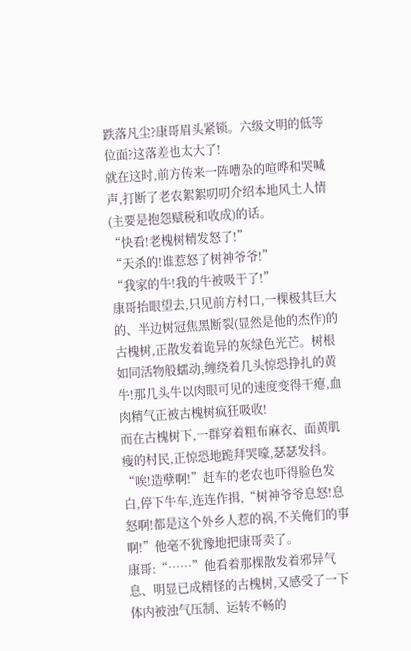跌落凡尘?康哥眉头紧锁。六级文明的低等位面?这落差也太大了!
就在这时,前方传来一阵嘈杂的喧哗和哭喊声,打断了老农絮絮叨叨介绍本地风土人情(主要是抱怨赋税和收成)的话。
“快看!老槐树精发怒了!”
“天杀的!谁惹怒了树神爷爷!”
“我家的牛!我的牛被吸干了!”
康哥抬眼望去,只见前方村口,一棵极其巨大的、半边树冠焦黑断裂(显然是他的杰作)的古槐树,正散发着诡异的灰绿色光芒。树根如同活物般蠕动,缠绕着几头惊恐挣扎的黄牛!那几头牛以肉眼可见的速度变得干瘪,血肉精气正被古槐树疯狂吸收!
而在古槐树下,一群穿着粗布麻衣、面黄肌瘦的村民,正惊恐地跪拜哭嚎,瑟瑟发抖。
“唉!造孽啊!”赶车的老农也吓得脸色发白,停下牛车,连连作揖,“树神爷爷息怒!息怒啊!都是这个外乡人惹的祸,不关俺们的事啊!”他毫不犹豫地把康哥卖了。
康哥:“……”他看着那棵散发着邪异气息、明显已成精怪的古槐树,又感受了一下体内被浊气压制、运转不畅的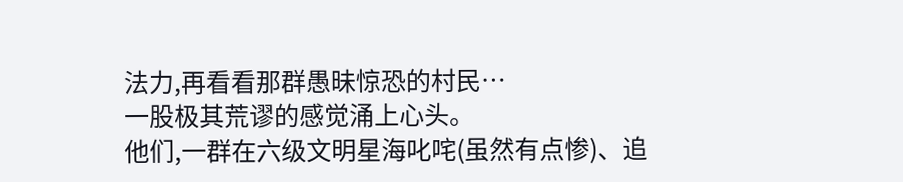法力,再看看那群愚昧惊恐的村民…
一股极其荒谬的感觉涌上心头。
他们,一群在六级文明星海叱咤(虽然有点惨)、追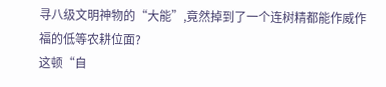寻八级文明神物的“大能”,竟然掉到了一个连树精都能作威作福的低等农耕位面?
这顿“自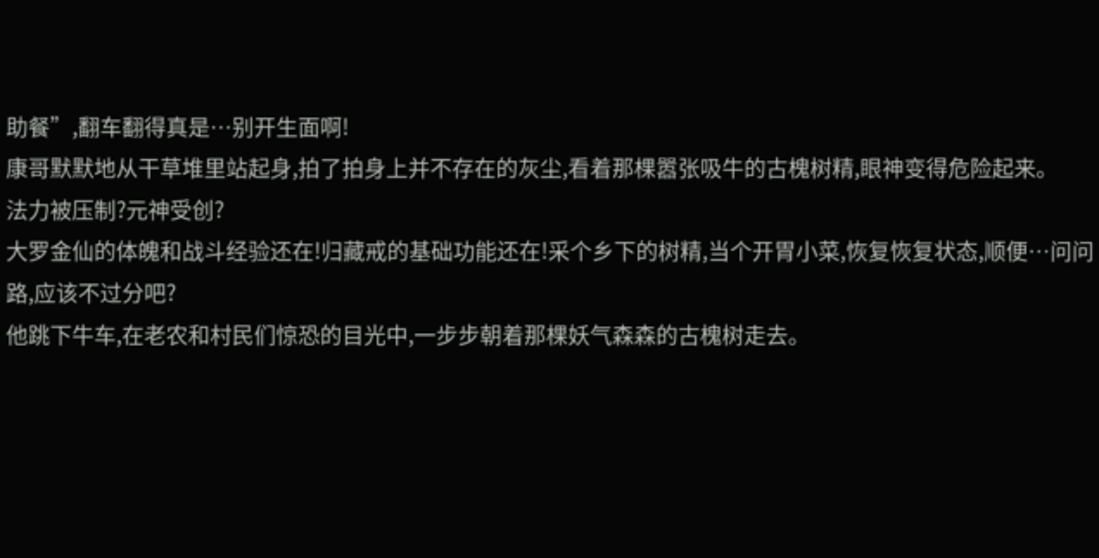助餐”,翻车翻得真是…别开生面啊!
康哥默默地从干草堆里站起身,拍了拍身上并不存在的灰尘,看着那棵嚣张吸牛的古槐树精,眼神变得危险起来。
法力被压制?元神受创?
大罗金仙的体魄和战斗经验还在!归藏戒的基础功能还在!采个乡下的树精,当个开胃小菜,恢复恢复状态,顺便…问问路,应该不过分吧?
他跳下牛车,在老农和村民们惊恐的目光中,一步步朝着那棵妖气森森的古槐树走去。